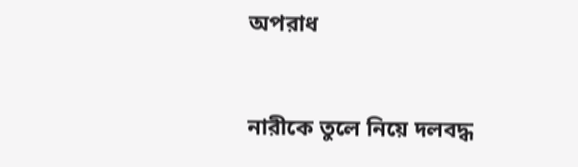অপরাধ


নারীকে তুলে নিয়ে দলবদ্ধ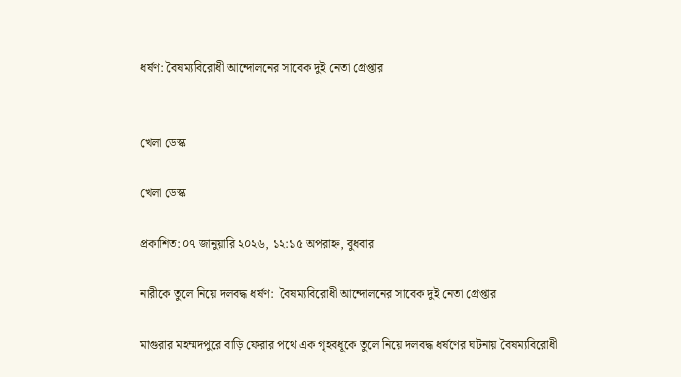ধর্ষণ: বৈষম্যবিরোধী আন্দোলনের সাবেক দুই নেতা গ্রেপ্তার


খেলা ডেস্ক

খেলা ডেস্ক

প্রকাশিত:০৭ জানুয়ারি ২০২৬, ১২:১৫ অপরাহ্ন, বুধবার

নারীকে তুলে নিয়ে দলবদ্ধ ধর্ষণ:  বৈষম্যবিরোধী আন্দোলনের সাবেক দুই নেতা গ্রেপ্তার

মাগুরার মহম্মদপুরে বাড়ি ফেরার পথে এক গৃহবধূকে তুলে নিয়ে দলবদ্ধ ধর্ষণের ঘটনায় বৈষম্যবিরোধী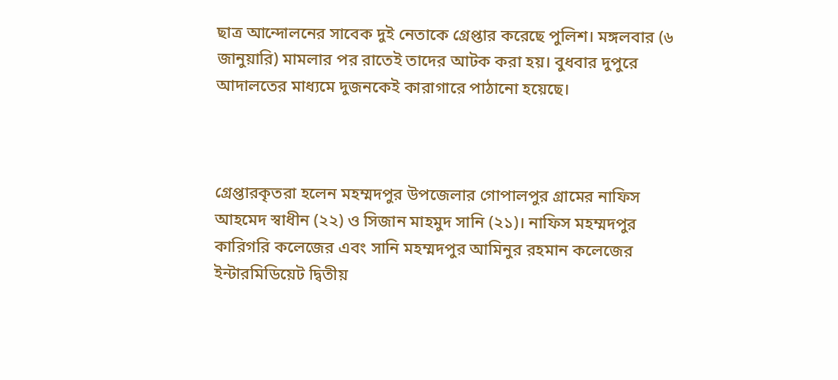ছাত্র আন্দোলনের সাবেক দুই নেতাকে গ্রেপ্তার করেছে পুলিশ। মঙ্গলবার (৬ জানুয়ারি) মামলার পর রাতেই তাদের আটক করা হয়। বুধবার দুপুরে আদালতের মাধ্যমে দুজনকেই কারাগারে পাঠানো হয়েছে।



গ্রেপ্তারকৃতরা হলেন মহম্মদপুর উপজেলার গোপালপুর গ্রামের নাফিস আহমেদ স্বাধীন (২২) ও সিজান মাহমুদ সানি (২১)। নাফিস মহম্মদপুর কারিগরি কলেজের এবং সানি মহম্মদপুর আমিনুর রহমান কলেজের ইন্টারমিডিয়েট দ্বিতীয়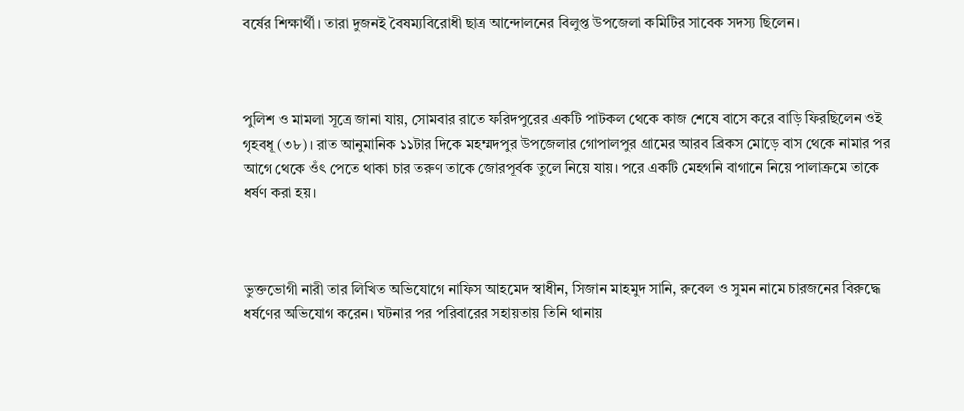বর্ষের শিক্ষার্থী। তারা দুজনই বৈষম্যবিরোধী ছাত্র আন্দোলনের বিলুপ্ত উপজেলা কমিটির সাবেক সদস্য ছিলেন।



পুলিশ ও মামলা সূত্রে জানা যায়, সোমবার রাতে ফরিদপুরের একটি পাটকল থেকে কাজ শেষে বাসে করে বাড়ি ফিরছিলেন ওই গৃহবধূ (৩৮)। রাত আনুমানিক ১১টার দিকে মহম্মদপুর উপজেলার গোপালপুর গ্রামের আরব ব্রিকস মোড়ে বাস থেকে নামার পর আগে থেকে ওঁৎ পেতে থাকা চার তরুণ তাকে জোরপূর্বক তুলে নিয়ে যায়। পরে একটি মেহগনি বাগানে নিয়ে পালাক্রমে তাকে ধর্ষণ করা হয়।



ভুক্তভোগী নারী তার লিখিত অভিযোগে নাফিস আহমেদ স্বাধীন, সিজান মাহমুদ সানি, রুবেল ও সুমন নামে চারজনের বিরুদ্ধে ধর্ষণের অভিযোগ করেন। ঘটনার পর পরিবারের সহায়তায় তিনি থানায়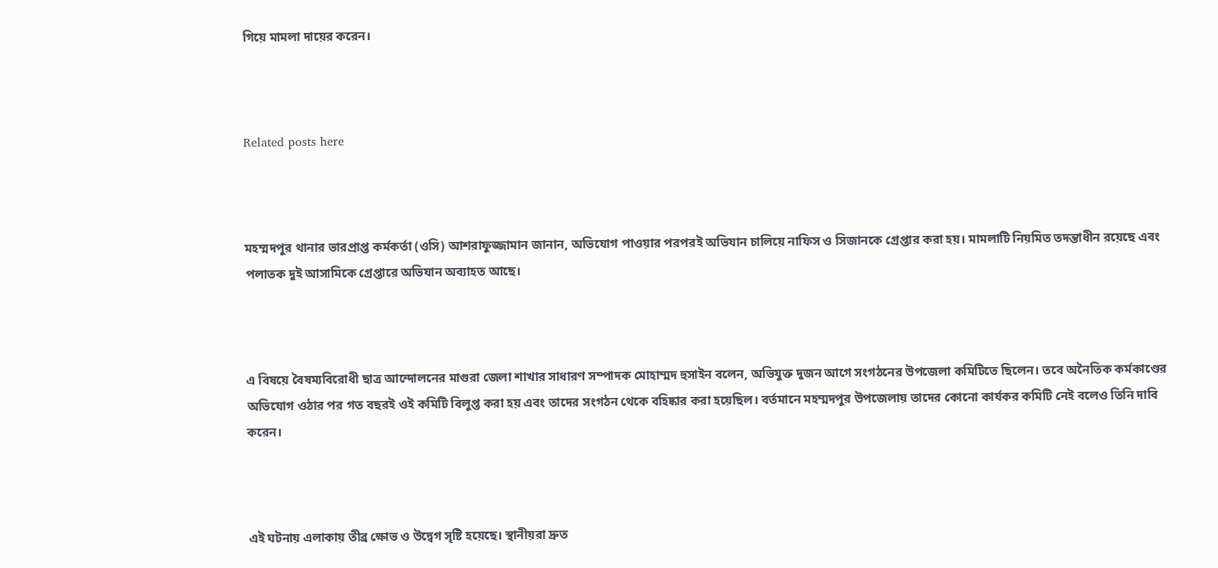গিয়ে মামলা দায়ের করেন।



Related posts here



মহম্মদপুর থানার ভারপ্রাপ্ত কর্মকর্তা (ওসি) আশরাফুজ্জামান জানান, অভিযোগ পাওয়ার পরপরই অভিযান চালিয়ে নাফিস ও সিজানকে গ্রেপ্তার করা হয়। মামলাটি নিয়মিত তদন্তাধীন রয়েছে এবং পলাতক দুই আসামিকে গ্রেপ্তারে অভিযান অব্যাহত আছে।



এ বিষয়ে বৈষম্যবিরোধী ছাত্র আন্দোলনের মাগুরা জেলা শাখার সাধারণ সম্পাদক মোহাম্মদ হুসাইন বলেন, অভিযুক্ত দুজন আগে সংগঠনের উপজেলা কমিটিতে ছিলেন। তবে অনৈতিক কর্মকাণ্ডের অভিযোগ ওঠার পর গত বছরই ওই কমিটি বিলুপ্ত করা হয় এবং তাদের সংগঠন থেকে বহিষ্কার করা হয়েছিল। বর্তমানে মহম্মদপুর উপজেলায় তাদের কোনো কার্যকর কমিটি নেই বলেও তিনি দাবি করেন।



এই ঘটনায় এলাকায় তীব্র ক্ষোভ ও উদ্বেগ সৃষ্টি হয়েছে। স্থানীয়রা দ্রুত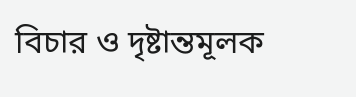বিচার ও দৃষ্টান্তমূলক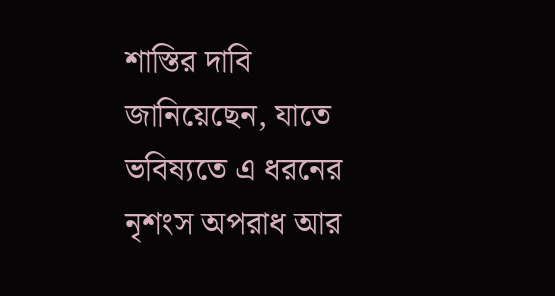শাস্তির দাবি জানিয়েছেন, যাতে ভবিষ্যতে এ ধরনের নৃশংস অপরাধ আর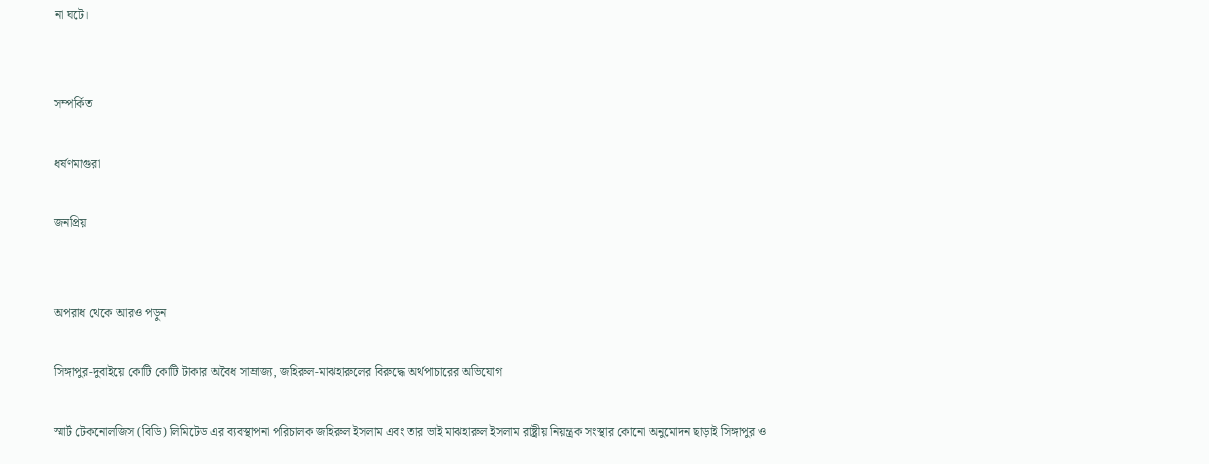না ঘটে।


সম্পর্কিত

ধর্ষণমাগুরা

জনপ্রিয়


অপরাধ থেকে আরও পড়ুন

সিঙ্গাপুর-দুবাইয়ে কোটি কোটি টাকার অবৈধ সাম্রাজ্য, জহিরুল-মাঝহারুলের বিরুদ্ধে অর্থপাচারের অভিযোগ

স্মার্ট টেকনোলজিস (বিডি) লিমিটেড এর ব্যবস্থাপনা পরিচালক জহিরুল ইসলাম এবং তার ভাই মাঝহারুল ইসলাম রাষ্ট্রীয় নিয়ন্ত্রক সংস্থার কোনো অনুমোদন ছাড়াই সিঙ্গাপুর ও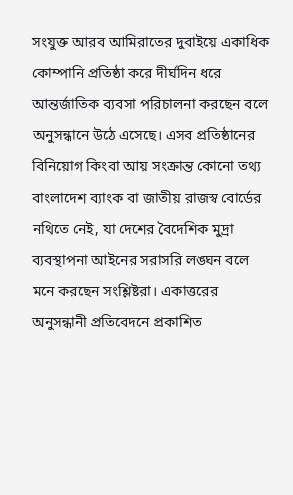সংযুক্ত আরব আমিরাতের দুবাইয়ে একাধিক কোম্পানি প্রতিষ্ঠা করে দীর্ঘদিন ধরে আন্তর্জাতিক ব্যবসা পরিচালনা করছেন বলে অনুসন্ধানে উঠে এসেছে। এসব প্রতিষ্ঠানের বিনিয়োগ কিংবা আয় সংক্রান্ত কোনো তথ্য বাংলাদেশ ব্যাংক বা জাতীয় রাজস্ব বোর্ডের নথিতে নেই, যা দেশের বৈদেশিক মুদ্রা ব্যবস্থাপনা আইনের সরাসরি লঙ্ঘন বলে মনে করছেন সংশ্লিষ্টরা। একাত্তরের অনুসন্ধানী প্রতিবেদনে প্রকাশিত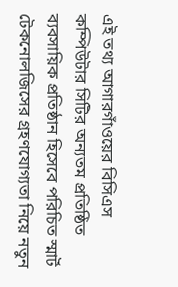এই তথ্য আগারগাঁওয়ের বিসিএস কম্পিউটার সিটির অন্যতম প্রতিষ্ঠিত ব্যবসায়িক প্রতিষ্ঠান হিসেবে পরিচিত স্মার্ট টেকনোলজিসের গ্রহণযোগ্যতা নিয়ে নতুন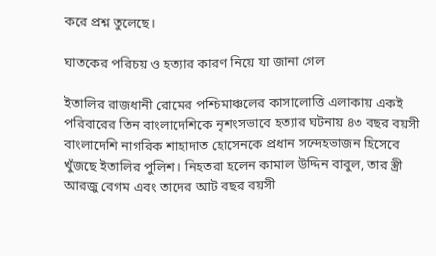করে প্রশ্ন তুলেছে।

ঘাতকের পরিচয় ও হত্যার কারণ নিয়ে যা জানা গেল

ইতালির রাজধানী রোমের পশ্চিমাঞ্চলের কাসালোত্তি এলাকায় একই পরিবারের তিন বাংলাদেশিকে নৃশংসভাবে হত্যার ঘটনায় ৪৩ বছর বয়সী বাংলাদেশি নাগরিক শাহাদাত হোসেনকে প্রধান সন্দেহভাজন হিসেবে খুঁজছে ইতালির পুলিশ। নিহতরা হলেন কামাল উদ্দিন বাবুল, তার স্ত্রী আরজু বেগম এবং তাদের আট বছর বয়সী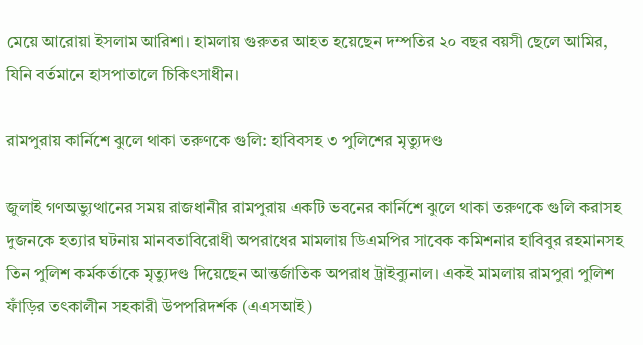মেয়ে আরোয়া ইসলাম আরিশা। হামলায় গুরুতর আহত হয়েছেন দম্পতির ২০ বছর বয়সী ছেলে আমির, যিনি বর্তমানে হাসপাতালে চিকিৎসাধীন।

রামপুরায় কার্নিশে ঝুলে থাকা তরুণকে গুলি: হাবিবসহ ৩ পুলিশের মৃত্যুদণ্ড

জুলাই গণঅভ্যুত্থানের সময় রাজধানীর রামপুরায় একটি ভবনের কার্নিশে ঝুলে থাকা তরুণকে গুলি করাসহ দুজনকে হত্যার ঘটনায় মানবতাবিরোধী অপরাধের মামলায় ডিএমপির সাবেক কমিশনার হাবিবুর রহমানসহ তিন পুলিশ কর্মকর্তাকে মৃত্যুদণ্ড দিয়েছেন আন্তর্জাতিক অপরাধ ট্রাইব্যুনাল। একই মামলায় রামপুরা পুলিশ ফাঁড়ির তৎকালীন সহকারী উপপরিদর্শক (এএসআই)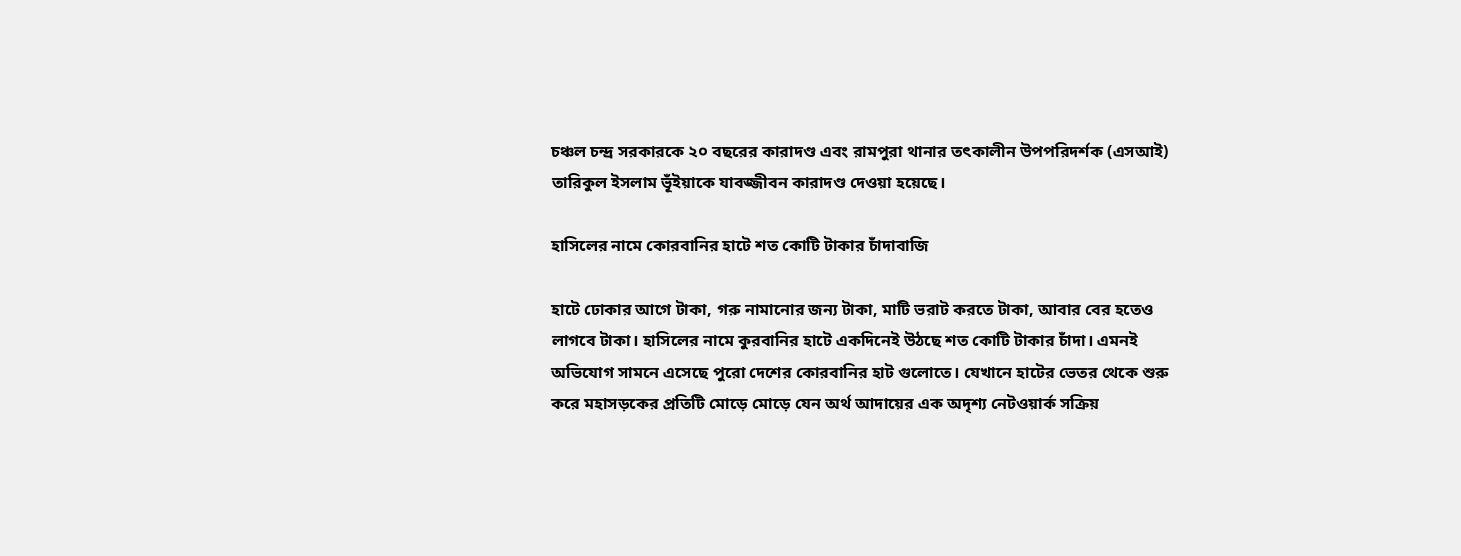চঞ্চল চন্দ্র সরকারকে ২০ বছরের কারাদণ্ড এবং রামপুরা থানার তৎকালীন উপপরিদর্শক (এসআই) তারিকুল ইসলাম ভূঁইয়াকে যাবজ্জীবন কারাদণ্ড দেওয়া হয়েছে।

হাসিলের নামে কোরবানির হাটে শত কোটি টাকার চাঁদাবাজি

হাটে ঢোকার আগে টাকা, গরু নামানোর জন্য টাকা, মাটি ভরাট করতে টাকা, আবার বের হতেও লাগবে টাকা। হাসিলের নামে কুরবানির হাটে একদিনেই উঠছে শত কোটি টাকার চাঁদা। এমনই অভিযোগ সামনে এসেছে পুরো দেশের কোরবানির হাট গুলোতে। যেখানে হাটের ভেতর থেকে শুরু করে মহাসড়কের প্রতিটি মোড়ে মোড়ে যেন অর্থ আদায়ের এক অদৃশ্য নেটওয়ার্ক সক্রিয়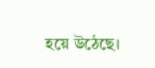হয়ে উঠেছে।